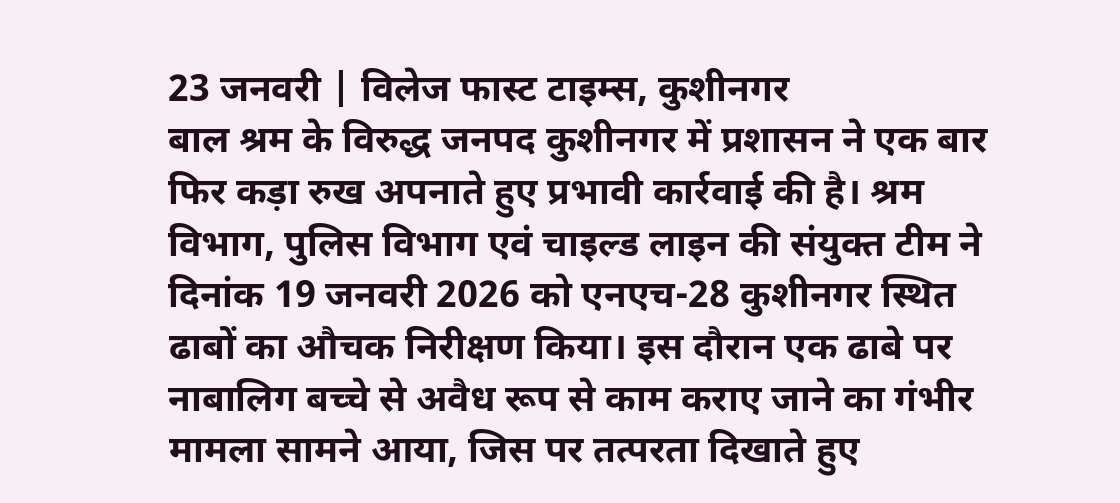23 जनवरी | विलेज फास्ट टाइम्स, कुशीनगर
बाल श्रम के विरुद्ध जनपद कुशीनगर में प्रशासन ने एक बार फिर कड़ा रुख अपनाते हुए प्रभावी कार्रवाई की है। श्रम विभाग, पुलिस विभाग एवं चाइल्ड लाइन की संयुक्त टीम ने दिनांक 19 जनवरी 2026 को एनएच-28 कुशीनगर स्थित ढाबों का औचक निरीक्षण किया। इस दौरान एक ढाबे पर नाबालिग बच्चे से अवैध रूप से काम कराए जाने का गंभीर मामला सामने आया, जिस पर तत्परता दिखाते हुए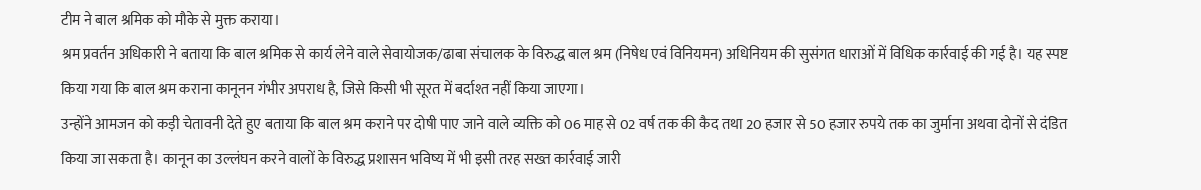टीम ने बाल श्रमिक को मौके से मुक्त कराया।
श्रम प्रवर्तन अधिकारी ने बताया कि बाल श्रमिक से कार्य लेने वाले सेवायोजक/ढाबा संचालक के विरुद्ध बाल श्रम (निषेध एवं विनियमन) अधिनियम की सुसंगत धाराओं में विधिक कार्रवाई की गई है। यह स्पष्ट किया गया कि बाल श्रम कराना कानूनन गंभीर अपराध है, जिसे किसी भी सूरत में बर्दाश्त नहीं किया जाएगा।
उन्होंने आमजन को कड़ी चेतावनी देते हुए बताया कि बाल श्रम कराने पर दोषी पाए जाने वाले व्यक्ति को 06 माह से 02 वर्ष तक की कैद तथा 20 हजार से 50 हजार रुपये तक का जुर्माना अथवा दोनों से दंडित किया जा सकता है। कानून का उल्लंघन करने वालों के विरुद्ध प्रशासन भविष्य में भी इसी तरह सख्त कार्रवाई जारी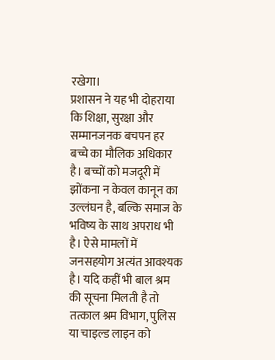रखेगा।
प्रशासन ने यह भी दोहराया कि शिक्षा, सुरक्षा और सम्मानजनक बचपन हर बच्चे का मौलिक अधिकार है। बच्चों को मजदूरी में झोंकना न केवल कानून का उल्लंघन है, बल्कि समाज के भविष्य के साथ अपराध भी है। ऐसे मामलों में जनसहयोग अत्यंत आवश्यक है। यदि कहीं भी बाल श्रम की सूचना मिलती है तो तत्काल श्रम विभाग, पुलिस या चाइल्ड लाइन को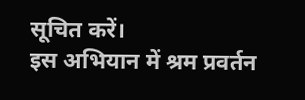सूचित करें।
इस अभियान में श्रम प्रवर्तन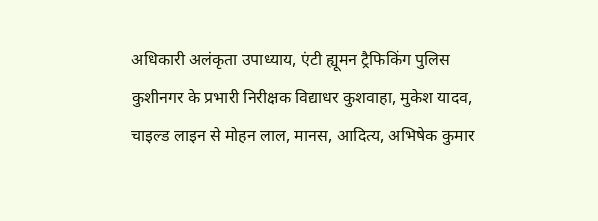अधिकारी अलंकृता उपाध्याय, एंटी ह्यूमन ट्रैफिकिंग पुलिस कुशीनगर के प्रभारी निरीक्षक विद्याधर कुशवाहा, मुकेश यादव, चाइल्ड लाइन से मोहन लाल, मानस, आदित्य, अभिषेक कुमार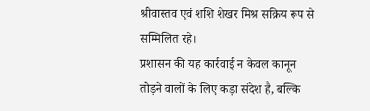श्रीवास्तव एवं शशि शेखर मिश्र सक्रिय रूप से सम्मिलित रहे।
प्रशासन की यह कार्रवाई न केवल कानून तोड़ने वालों के लिए कड़ा संदेश है, बल्कि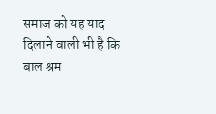समाज को यह याद दिलाने वाली भी है कि बाल श्रम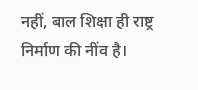नहीं, बाल शिक्षा ही राष्ट्र निर्माण की नींव है।